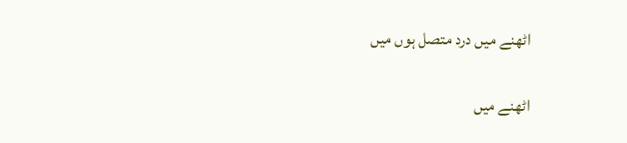اٹھنے میں درد متصل ہوں میں

اٹھنے میں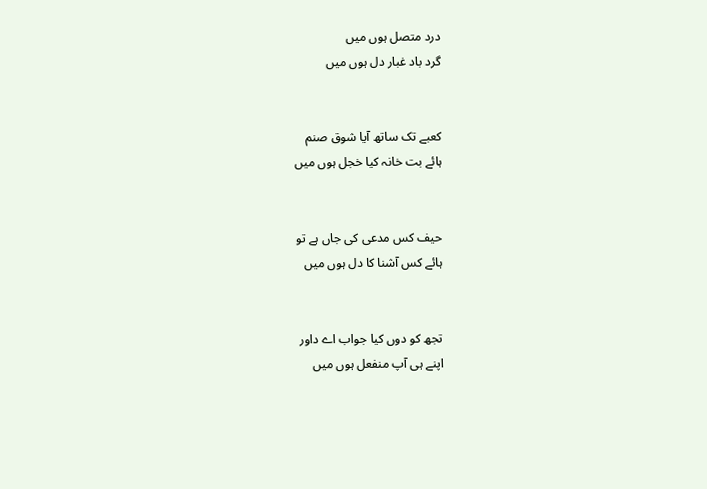درد متصل ہوں میں
گرد باد غبار دل ہوں میں


کعبے تک ساتھ آیا شوق صنم
ہائے بت خانہ کیا خجل ہوں میں


حیف کس مدعی کی جاں ہے تو
ہائے کس آشنا کا دل ہوں میں


تجھ کو دوں کیا جواب اے داور
اپنے ہی آپ منفعل ہوں میں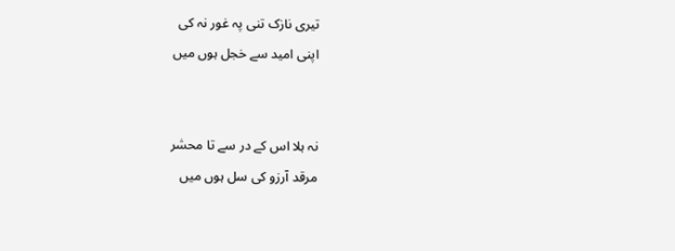تیری نازک تنی پہ غور نہ کی
اپنی امید سے خجل ہوں میں


نہ ہلا اس کے در سے تا محشر
مرقد آرزو کی سل ہوں میں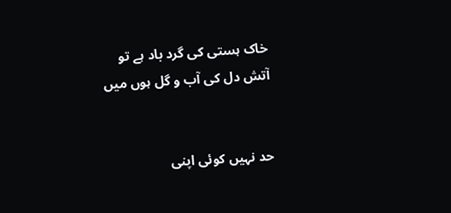خاک ہستی کی گرد باد ہے تو
آتش دل کی آب و گل ہوں میں


حد نہیں کوئی اپنی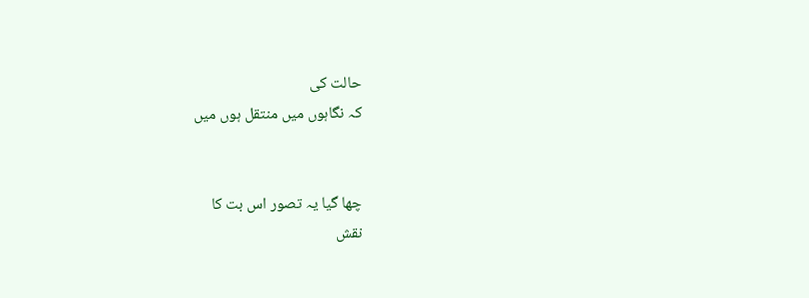حالت کی
کہ نگاہوں میں منتقل ہوں میں


چھا گیا یہ تصور اس بت کا
نقش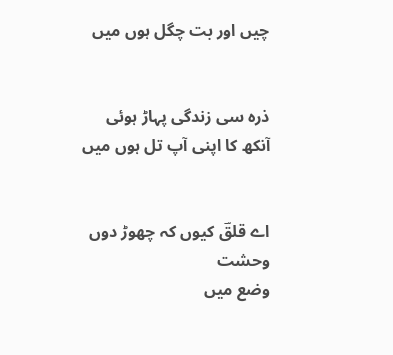چیں اور بت چگل ہوں میں


ذرہ سی زندگی پہاڑ ہوئی
آنکھ کا اپنی آپ تل ہوں میں


اے قلقؔ کیوں کہ چھوڑ دوں وحشت
وضع میں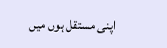اپنی مستقل ہوں میں